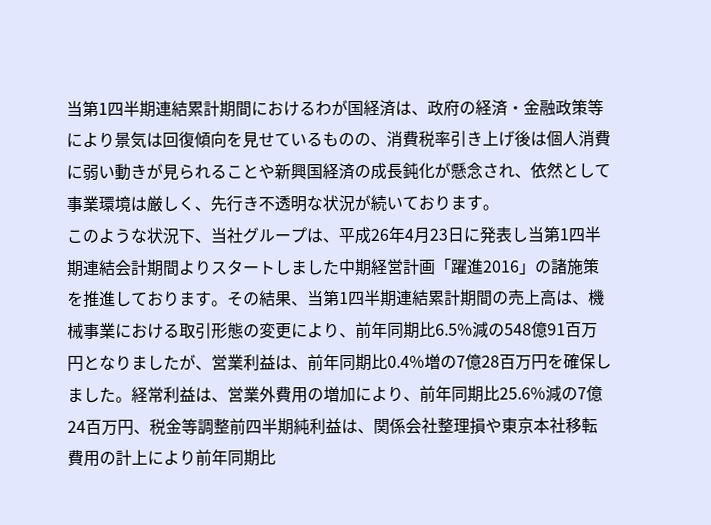当第1四半期連結累計期間におけるわが国経済は、政府の経済・金融政策等により景気は回復傾向を見せているものの、消費税率引き上げ後は個人消費に弱い動きが見られることや新興国経済の成長鈍化が懸念され、依然として事業環境は厳しく、先行き不透明な状況が続いております。
このような状況下、当社グループは、平成26年4月23日に発表し当第1四半期連結会計期間よりスタートしました中期経営計画「躍進2016」の諸施策を推進しております。その結果、当第1四半期連結累計期間の売上高は、機械事業における取引形態の変更により、前年同期比6.5%減の548億91百万円となりましたが、営業利益は、前年同期比0.4%増の7億28百万円を確保しました。経常利益は、営業外費用の増加により、前年同期比25.6%減の7億24百万円、税金等調整前四半期純利益は、関係会社整理損や東京本社移転費用の計上により前年同期比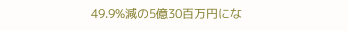49.9%減の5億30百万円にな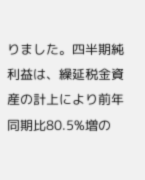りました。四半期純利益は、繰延税金資産の計上により前年同期比80.5%増の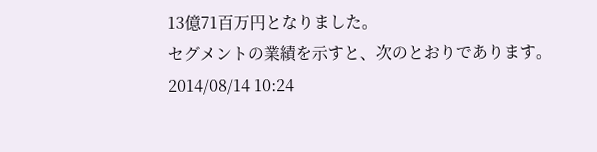13億71百万円となりました。
セグメントの業績を示すと、次のとおりであります。
2014/08/14 10:24